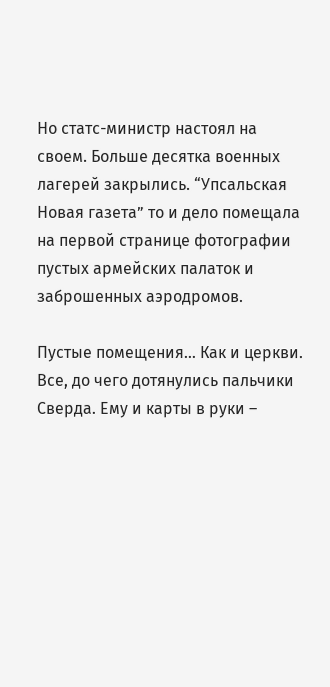Но статс-министр настоял на своем. Больше десятка военных лагерей закрылись. “Упсальская Новая газета” то и дело помещала на первой странице фотографии пустых армейских палаток и заброшенных аэродромов.

Пустые помещения… Как и церкви. Все, до чего дотянулись пальчики Сверда. Ему и карты в руки –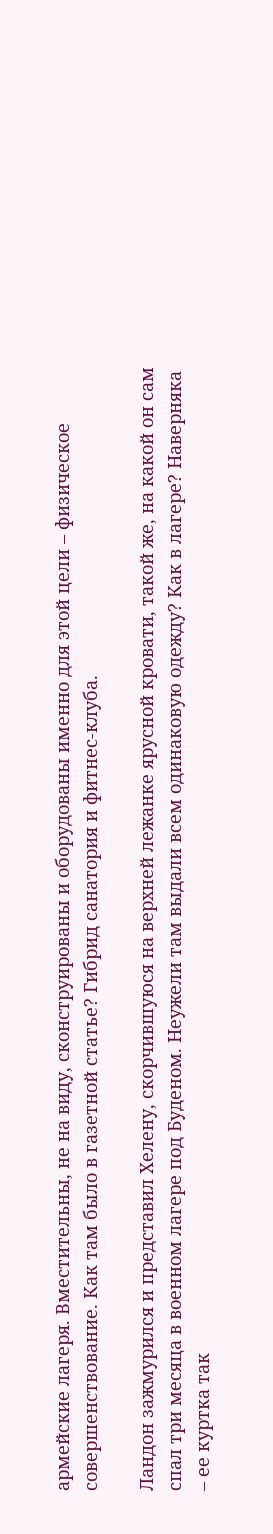армейские лагеря. Вместительны, не на виду, сконструированы и оборудованы именно для этой цели – физическое совершенствование. Как там было в газетной статье? Гибрид санатория и фитнес-клуба.

Ландон зажмурился и представил Хелену, скорчившуюся на верхней лежанке ярусной кровати, такой же, на какой он сам спал три месяца в военном лагере под Буденом. Неужели там выдали всем одинаковую одежду? Как в лагере? Наверняка – ее куртка так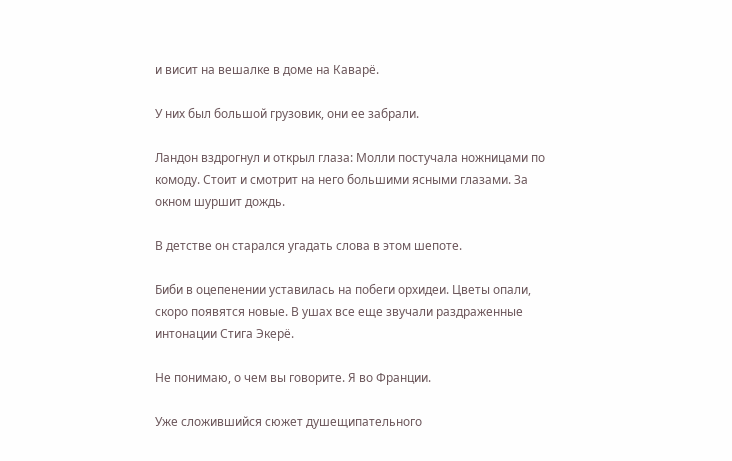и висит на вешалке в доме на Каварё.

У них был большой грузовик, они ее забрали.

Ландон вздрогнул и открыл глаза: Молли постучала ножницами по комоду. Стоит и смотрит на него большими ясными глазами. За окном шуршит дождь.

В детстве он старался угадать слова в этом шепоте.

Биби в оцепенении уставилась на побеги орхидеи. Цветы опали, скоро появятся новые. В ушах все еще звучали раздраженные интонации Стига Экерё.

Не понимаю, о чем вы говорите. Я во Франции.

Уже сложившийся сюжет душещипательного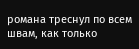романа треснул по всем швам, как только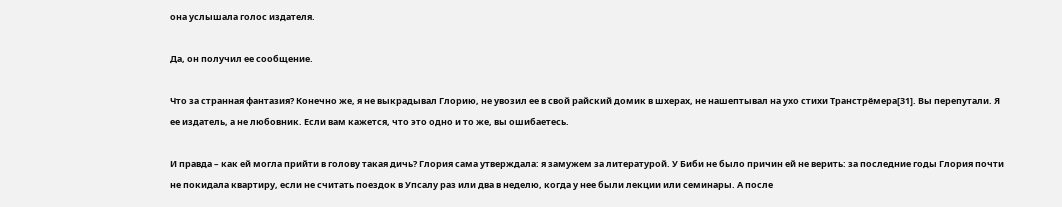она услышала голос издателя.

Да, он получил ее сообщение.

Что за странная фантазия? Конечно же, я не выкрадывал Глорию, не увозил ее в свой райский домик в шхерах, не нашептывал на ухо стихи Транстрёмера[31]. Вы перепутали. Я ее издатель, а не любовник. Если вам кажется, что это одно и то же, вы ошибаетесь.

И правда – как ей могла прийти в голову такая дичь? Глория сама утверждала: я замужем за литературой. У Биби не было причин ей не верить: за последние годы Глория почти не покидала квартиру, если не считать поездок в Упсалу раз или два в неделю, когда у нее были лекции или семинары. А после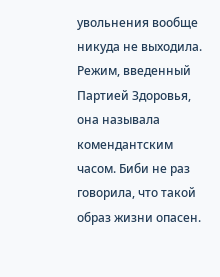увольнения вообще никуда не выходила. Режим, введенный Партией Здоровья, она называла комендантским часом. Биби не раз говорила, что такой образ жизни опасен.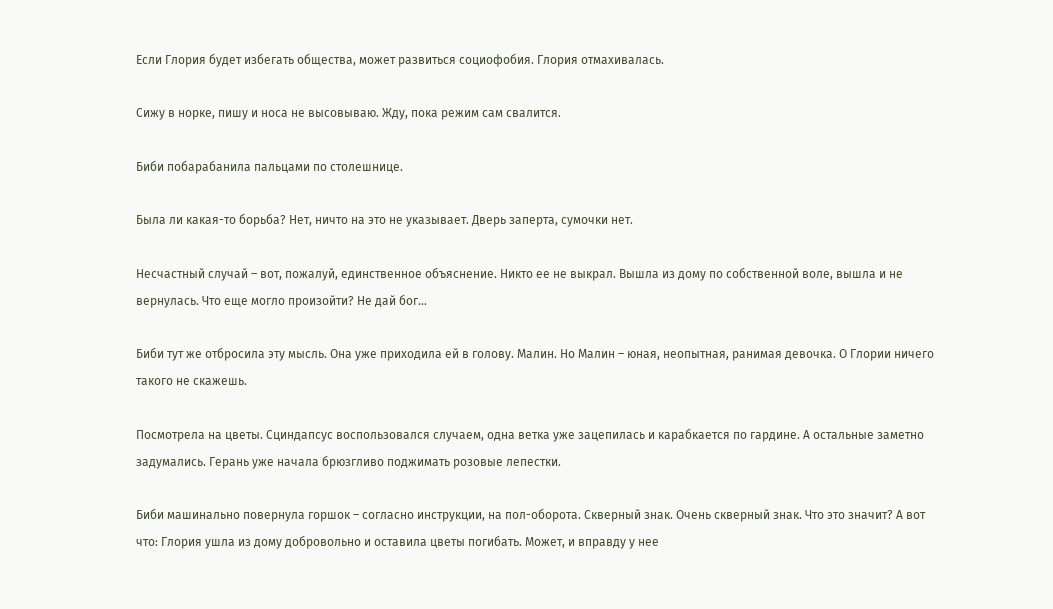Если Глория будет избегать общества, может развиться социофобия. Глория отмахивалась.

Сижу в норке, пишу и носа не высовываю. Жду, пока режим сам свалится.

Биби побарабанила пальцами по столешнице.

Была ли какая-то борьба? Нет, ничто на это не указывает. Дверь заперта, сумочки нет.

Несчастный случай – вот, пожалуй, единственное объяснение. Никто ее не выкрал. Вышла из дому по собственной воле, вышла и не вернулась. Что еще могло произойти? Не дай бог…

Биби тут же отбросила эту мысль. Она уже приходила ей в голову. Малин. Но Малин – юная, неопытная, ранимая девочка. О Глории ничего такого не скажешь.

Посмотрела на цветы. Сциндапсус воспользовался случаем, одна ветка уже зацепилась и карабкается по гардине. А остальные заметно задумались. Герань уже начала брюзгливо поджимать розовые лепестки.

Биби машинально повернула горшок – согласно инструкции, на пол-оборота. Скверный знак. Очень скверный знак. Что это значит? А вот что: Глория ушла из дому добровольно и оставила цветы погибать. Может, и вправду у нее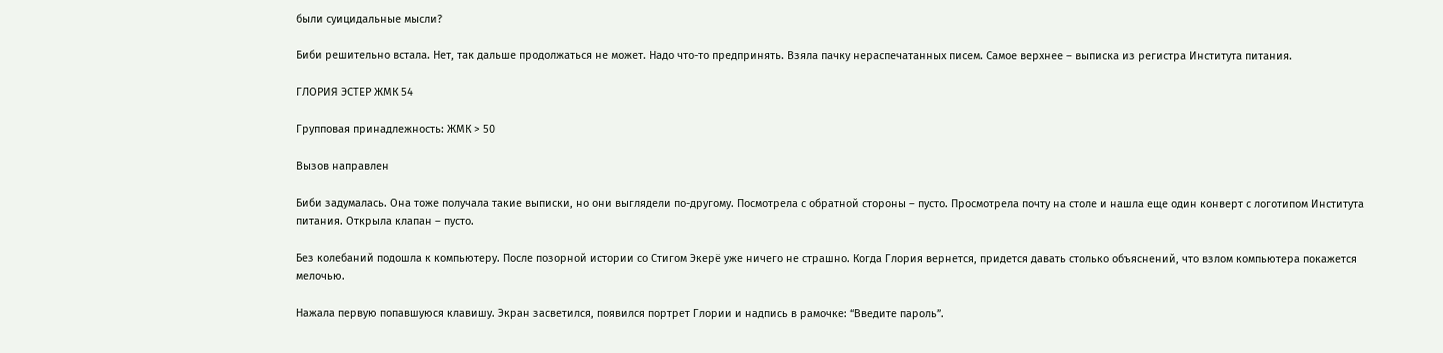были суицидальные мысли?

Биби решительно встала. Нет, так дальше продолжаться не может. Надо что-то предпринять. Взяла пачку нераспечатанных писем. Самое верхнее – выписка из регистра Института питания.

ГЛОРИЯ ЭСТЕР ЖМК 54

Групповая принадлежность: ЖМК > 50

Вызов направлен

Биби задумалась. Она тоже получала такие выписки, но они выглядели по-другому. Посмотрела с обратной стороны – пусто. Просмотрела почту на столе и нашла еще один конверт с логотипом Института питания. Открыла клапан – пусто.

Без колебаний подошла к компьютеру. После позорной истории со Стигом Экерё уже ничего не страшно. Когда Глория вернется, придется давать столько объяснений, что взлом компьютера покажется мелочью.

Нажала первую попавшуюся клавишу. Экран засветился, появился портрет Глории и надпись в рамочке: “Введите пароль”.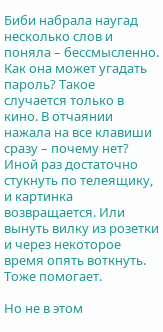Биби набрала наугад несколько слов и поняла – бессмысленно. Как она может угадать пароль? Такое случается только в кино. В отчаянии нажала на все клавиши сразу – почему нет? Иной раз достаточно стукнуть по телеящику, и картинка возвращается. Или вынуть вилку из розетки и через некоторое время опять воткнуть. Тоже помогает.

Но не в этом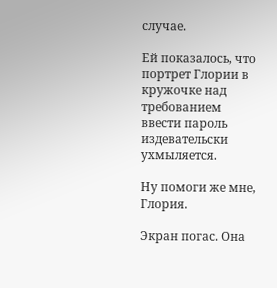случае.

Ей показалось, что портрет Глории в кружочке над требованием ввести пароль издевательски ухмыляется.

Ну помоги же мне, Глория.

Экран погас. Она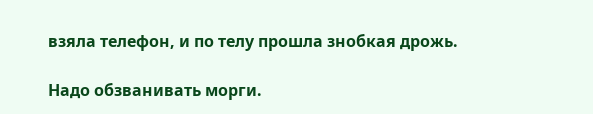взяла телефон, и по телу прошла знобкая дрожь.

Надо обзванивать морги.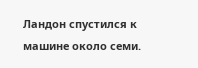Ландон спустился к машине около семи.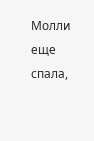Молли еще спала,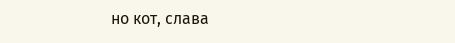но кот, слава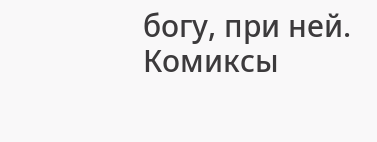богу, при ней. Комиксы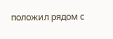положил рядом с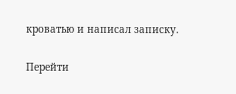кроватью и написал записку.

Перейти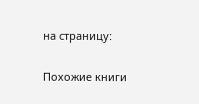на страницу:

Похожие книги